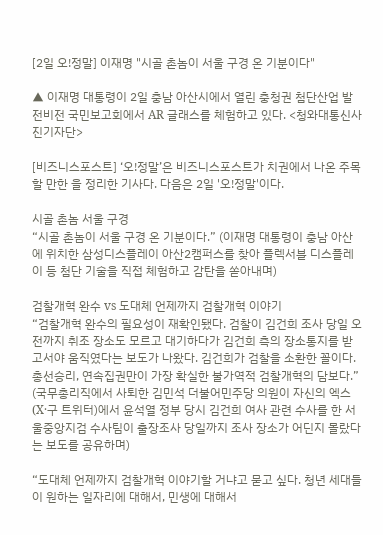[2일 오!정말] 이재명 "시골 촌놈이 서울 구경 온 기분이다"

▲ 이재명 대통령이 2일 충남 아산시에서 열린 충청권 첨단산업 발전비전 국민보고회에서 AR 글래스를 체험하고 있다. <청와대통신사진기자단>

[비즈니스포스트] ‘오!정말’은 비즈니스포스트가 치권에서 나온 주목할 만한 을 정리한 기사다. 다음은 2일 '오!정말'이다.

시골 촌놈 서울 구경
“시골 촌놈이 서울 구경 온 기분이다.” (이재명 대통령이 충남 아산에 위치한 삼성디스플레이 아산2캠퍼스를 찾아 플렉서블 디스플레이 등 첨단 기술을 직접 체험하고 감탄을 쏟아내며)

검찰개혁 완수 vs 도대체 언제까지 검찰개혁 이야기
“검찰개혁 완수의 필요성이 재확인됐다. 검찰이 김건희 조사 당일 오전까지 취조 장소도 모르고 대기하다가 김건희 측의 장소통지를 받고서야 움직였다는 보도가 나왔다. 김건희가 검찰을 소환한 꼴이다. 총선승리, 연속집권만이 가장 확실한 불가역적 검찰개혁의 담보다.” (국무총리직에서 사퇴한 김민석 더불어민주당 의원이 자신의 엑스(X·구 트위터)에서 윤석열 정부 당시 김건희 여사 관련 수사를 한 서울중앙지검 수사팀이 출장조사 당일까지 조사 장소가 어딘지 몰랐다는 보도를 공유하며)

“도대체 언제까지 검찰개혁 이야기할 거냐고 묻고 싶다. 청년 세대들이 원하는 일자리에 대해서, 민생에 대해서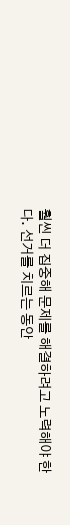훨씬 더 집중해 문제를 해결하려고 노력해야 한다. 선거를 치르는 동안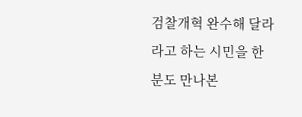검찰개혁 완수해 달라라고 하는 시민을 한 분도 만나본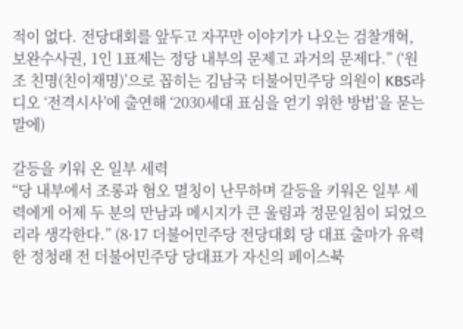적이 없다. 전당대회를 앞두고 자꾸만 이야기가 나오는 검찰개혁, 보완수사권, 1인 1표제는 정당 내부의 문제고 과거의 문제다.” (‘원조 친명(친이재명)’으로 꼽히는 김남국 더불어민주당 의원이 KBS라디오 ‘전격시사’에 출연해 ‘2030세대 표심을 얻기 위한 방법’을 묻는 말에)

갈등을 키워 온 일부 세력
“당 내부에서 조롱과 혐오 멸칭이 난무하며 갈등을 키워온 일부 세력에게 어제 두 분의 만남과 메시지가 큰 울림과 정문일침이 되었으리라 생각한다.” (8·17 더불어민주당 전당대회 당 대표 출마가 유력한 정청래 전 더불어민주당 당대표가 자신의 페이스북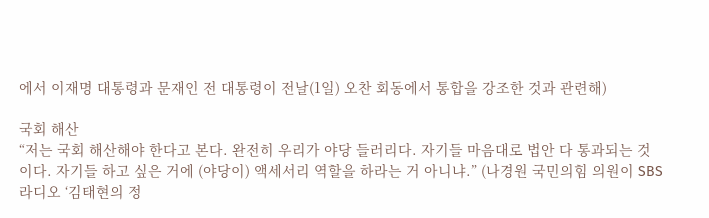에서 이재명 대통령과 문재인 전 대통령이 전날(1일) 오찬 회동에서 통합을 강조한 것과 관련해)

국회 해산
“저는 국회 해산해야 한다고 본다. 완전히 우리가 야당 들러리다. 자기들 마음대로 법안 다 통과되는 것이다. 자기들 하고 싶은 거에 (야당이) 액세서리 역할을 하라는 거 아니냐.” (나경원 국민의힘 의원이 SBS라디오 ‘김태현의 정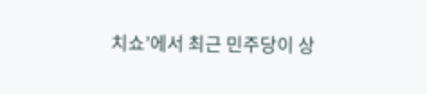치쇼’에서 최근 민주당이 상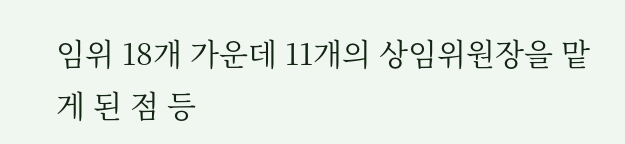임위 18개 가운데 11개의 상임위원장을 맡게 된 점 등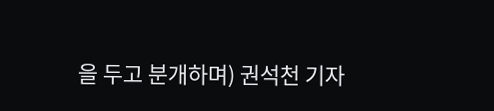을 두고 분개하며) 권석천 기자